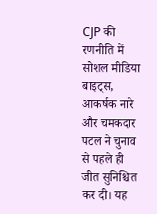CJP की रणनीति में सोशल मीडिया बाइट्स, आकर्षक नारे और चमकदार पटल ने चुनाव से पहले ही जीत सुनिश्चित कर दी। यह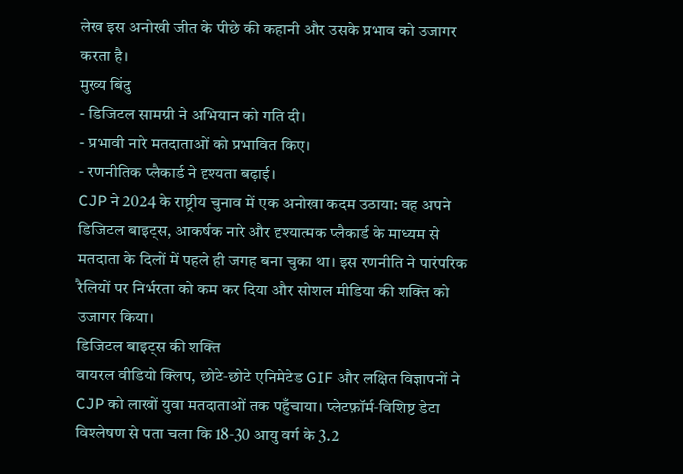लेख इस अनोखी जीत के पीछे की कहानी और उसके प्रभाव को उजागर करता है।
मुख्य बिंदु
- डिजिटल सामग्री ने अभियान को गति दी।
- प्रभावी नारे मतदाताओं को प्रभावित किए।
- रणनीतिक प्लैकार्ड ने दृश्यता बढ़ाई।
CJP ने 2024 के राष्ट्रीय चुनाव में एक अनोखा कदम उठाया: वह अपने डिजिटल बाइट्स, आकर्षक नारे और दृश्यात्मक प्लैकार्ड के माध्यम से मतदाता के दिलों में पहले ही जगह बना चुका था। इस रणनीति ने पारंपरिक रैलियों पर निर्भरता को कम कर दिया और सोशल मीडिया की शक्ति को उजागर किया।
डिजिटल बाइट्स की शक्ति
वायरल वीडियो क्लिप, छोटे‑छोटे एनिमेटेड GIF और लक्षित विज्ञापनों ने CJP को लाखों युवा मतदाताओं तक पहुँचाया। प्लेटफ़ॉर्म‑विशिष्ट डेटा विश्लेषण से पता चला कि 18‑30 आयु वर्ग के 3.2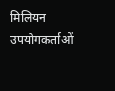मिलियन उपयोगकर्ताओं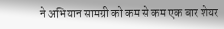ने अभियान सामग्री को कम से कम एक बार शेयर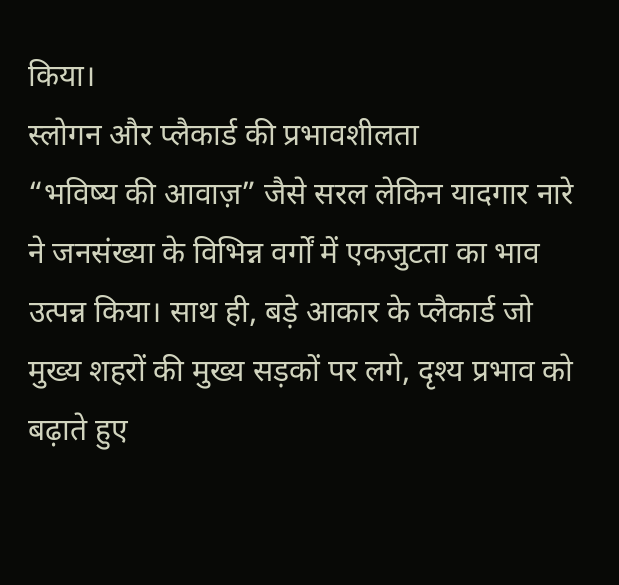किया।
स्लोगन और प्लैकार्ड की प्रभावशीलता
“भविष्य की आवाज़” जैसे सरल लेकिन यादगार नारे ने जनसंख्या के विभिन्न वर्गों में एकजुटता का भाव उत्पन्न किया। साथ ही, बड़े आकार के प्लैकार्ड जो मुख्य शहरों की मुख्य सड़कों पर लगे, दृश्य प्रभाव को बढ़ाते हुए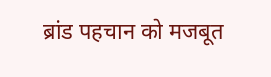ब्रांड पहचान को मजबूत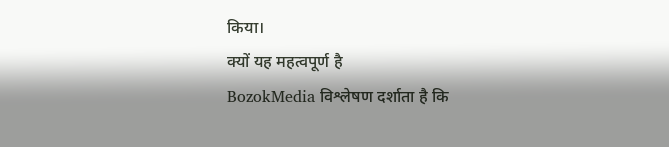किया।
क्यों यह महत्वपूर्ण है
BozokMedia विश्लेषण दर्शाता है कि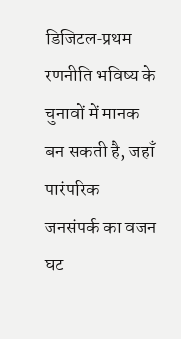डिजिटल‑प्रथम रणनीति भविष्य के चुनावों में मानक बन सकती है, जहाँ पारंपरिक जनसंपर्क का वजन घट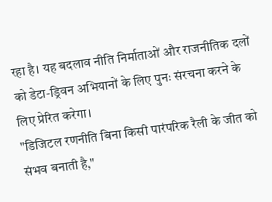रहा है। यह बदलाव नीति निर्माताओं और राजनीतिक दलों को डेटा‑ड्रिवन अभियानों के लिए पुनः संरचना करने के लिए प्रेरित करेगा।
"डिजिटल रणनीति बिना किसी पारंपरिक रैली के जीत को संभव बनाती है,"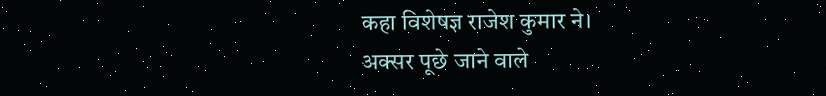कहा विशेषज्ञ राजेश कुमार ने।
अक्सर पूछे जाने वाले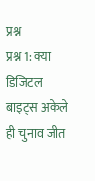प्रश्न
प्रश्न 1: क्या डिजिटल बाइट्स अकेले ही चुनाव जीत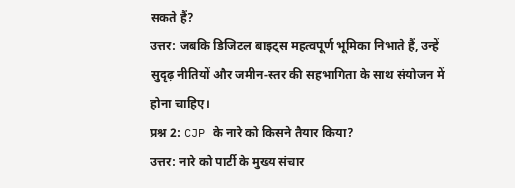सकते हैं?
उत्तर: जबकि डिजिटल बाइट्स महत्वपूर्ण भूमिका निभाते हैं, उन्हें सुदृढ़ नीतियों और जमीन‑स्तर की सहभागिता के साथ संयोजन में होना चाहिए।
प्रश्न 2: CJP के नारे को किसने तैयार किया?
उत्तर: नारे को पार्टी के मुख्य संचार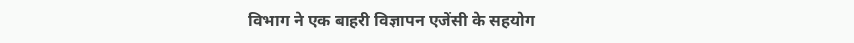विभाग ने एक बाहरी विज्ञापन एजेंसी के सहयोग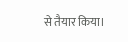से तैयार किया।